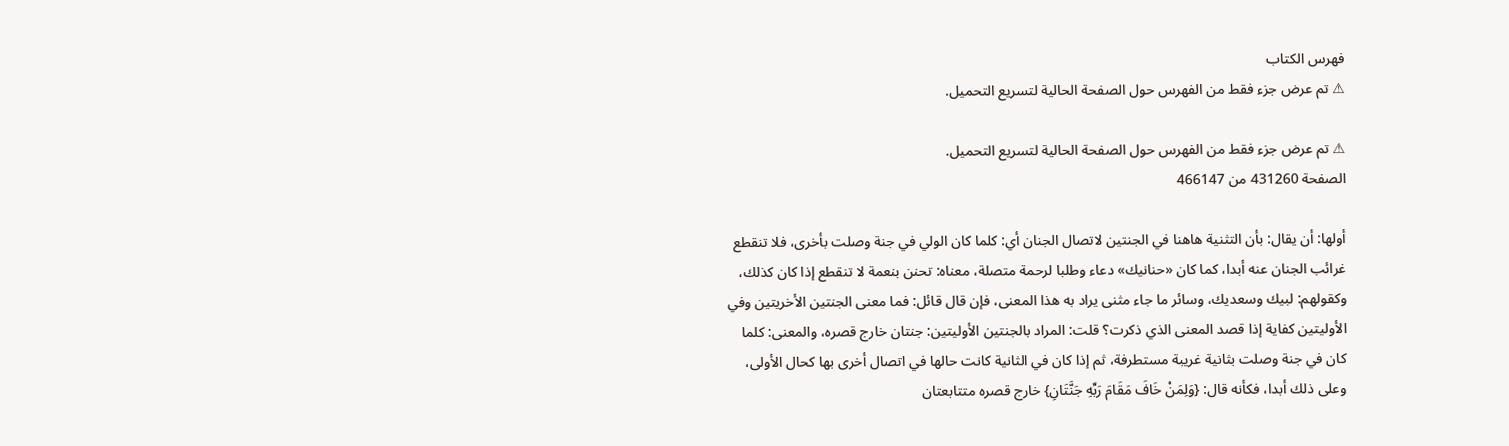فهرس الكتاب
⚠ تم عرض جزء فقط من الفهرس حول الصفحة الحالية لتسريع التحميل.

⚠ تم عرض جزء فقط من الفهرس حول الصفحة الحالية لتسريع التحميل.
الصفحة 431260 من 466147

أولها: أن يقال: بأن التثنية هاهنا في الجنتين لاتصال الجنان أي: كلما كان الولي في جنة وصلت بأخرى، فلا تنقطع غرائب الجنان عنه أبدا، كما كان «حنانيك» دعاء وطلبا لرحمة متصلة، معناه: تحنن بنعمة لا تنقطع إذا كان كذلك، وكقولهم: لبيك وسعديك، وسائر ما جاء مثنى يراد به هذا المعنى، فإن قال قائل: فما معنى الجنتين الأخريتين وفي الأوليتين كفاية إذا قصد المعنى الذي ذكرت؟ قلت: المراد بالجنتين الأوليتين: جنتان خارج قصره، والمعنى: كلما كان في جنة وصلت بثانية غريبة مستطرفة، ثم إذا كان في الثانية كانت حالها في اتصال أخرى بها كحال الأولى، وعلى ذلك أبدا، فكأنه قال: {وَلِمَنْ خَافَ مَقَامَ رَبِّهِ جَنَّتَانِ} خارج قصره متتابعتان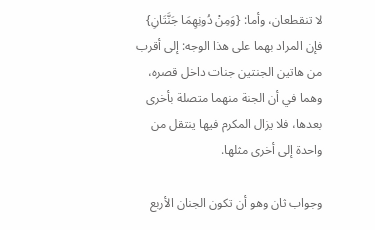لا تنقطعان، وأما: {وَمِنْ دُونِهِمَا جَنَّتَانِ} فإن المراد بهما على هذا الوجه: إلى أقرب من هاتين الجنتين جنات داخل قصره، وهما في أن الجنة منهما متصلة بأخرى بعدها، فلا يزال المكرم فيها ينتقل من واحدة إلى أخرى مثلها.

وجواب ثان وهو أن تكون الجنان الأربع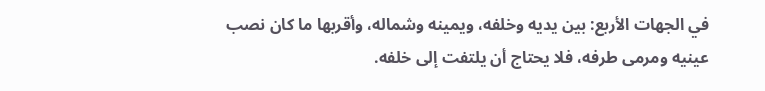في الجهات الأربع: بين يديه وخلفه، ويمينه وشماله، وأقربها ما كان نصب عينيه ومرمى طرفه، فلا يحتاج أن يلتفت إلى خلفه.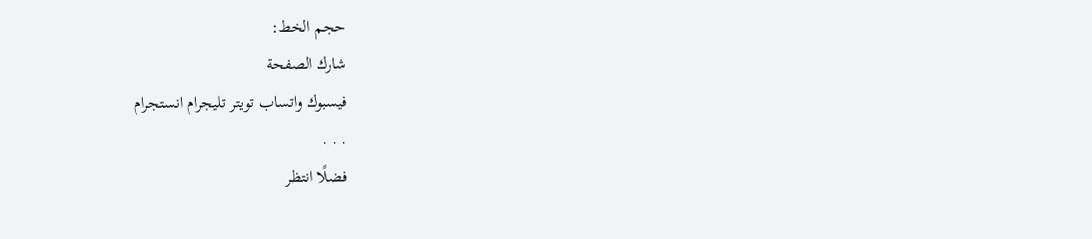حجم الخط:
شارك الصفحة
فيسبوك واتساب تويتر تليجرام انستجرام
. . .
فضلًا انتظر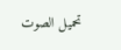تحميل الصوت